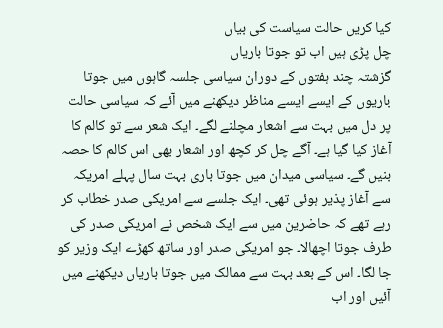کیا کریں حالت سیاست کی بیاں
چل پڑی ہیں اب تو جوتا باریاں
گزشتہ چند ہفتوں کے دوران سیاسی جلسہ گاہوں میں جوتا باریوں کے ایسے ایسے مناظر دیکھنے میں آئے کہ سیاسی حالت پر دل میں بہت سے اشعار مچلنے لگے۔ ایک شعر سے تو کالم کا آغاز کیا گیا ہے۔ آگے چل کر کچھ اور اشعار بھی اس کالم کا حصہ بنیں گے۔ سیاسی میدان میں جوتا باری بہت سال پہلے امریکہ سے آغاز پذیر ہوئی تھی۔ ایک جلسے سے امریکی صدر خطاب کر رہے تھے کہ حاضرین میں سے ایک شخص نے امریکی صدر کی طرف جوتا اچھالا۔ جو امریکی صدر اور ساتھ کھڑے ایک وزیر کو جا لگا۔ اس کے بعد بہت سے ممالک میں جوتا باریاں دیکھنے میں آئیں اور اب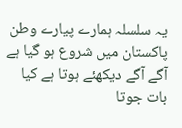یہ سلسلہ ہمارے پیارے وطن پاکستان میں شروع ہو گیا ہے
آگے آگے دیکھئے ہوتا ہے کیا
بات جوتا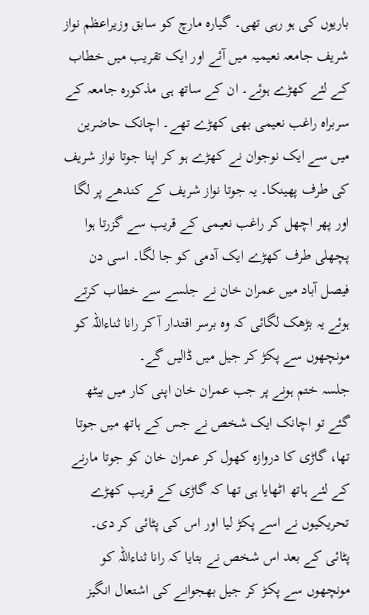باریوں کی ہو رہی تھی۔ گیارہ مارچ کو سابق وزیراعظم نواز شریف جامعہ نعیمیہ میں آئے اور ایک تقریب میں خطاب کے لئے کھڑے ہوئے۔ ان کے ساتھ ہی مذکورہ جامعہ کے سربراہ راغب نعیمی بھی کھڑے تھے۔ اچانک حاضرین میں سے ایک نوجوان نے کھڑے ہو کر اپنا جوتا نواز شریف کی طرف پھینکا۔ یہ جوتا نواز شریف کے کندھے پر لگا اور پھر اچھل کر راغب نعیمی کے قریب سے گزرتا ہوا پچھلی طرف کھڑے ایک آدمی کو جا لگا۔ اسی دن فیصل آباد میں عمران خان نے جلسے سے خطاب کرتے ہوئے یہ بڑھک لگائی کہ وہ برسر اقتدار آ کر رانا ثناءاللہ کو مونچھوں سے پکڑ کر جیل میں ڈالیں گے۔
جلسہ ختم ہونے پر جب عمران خان اپنی کار میں بیٹھ گئے تو اچانک ایک شخص نے جس کے ہاتھ میں جوتا تھا، گاڑی کا دروازہ کھول کر عمران خان کو جوتا مارنے کے لئے ہاتھ اٹھایا ہی تھا کہ گاڑی کے قریب کھڑے تحریکیوں نے اسے پکڑ لیا اور اس کی پٹائی کر دی۔ پٹائی کے بعد اس شخص نے بتایا کہ رانا ثناءاللہ کو مونچھوں سے پکڑ کر جیل بھجوانے کی اشتعال انگیز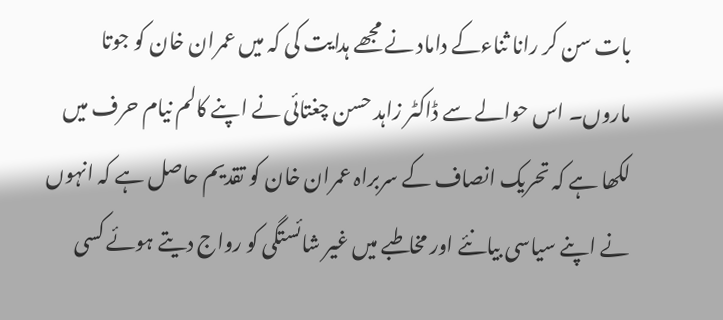بات سن کر رانا ثناءکے داماد نے مجھے ہدایت کی کہ میں عمران خان کو جوتا ماروں۔ اس حوالے سے ڈاکٹر زاہد حسن چغتائی نے اپنے کالم نیام حرف میں لکھا ہے کہ تحریک انصاف کے سربراہ عمران خان کو تقدیم حاصل ہے کہ انہوں نے اپنے سیاسی بیانئے اور مخاطبے میں غیر شائستگی کو رواج دیتے ہوئے کسی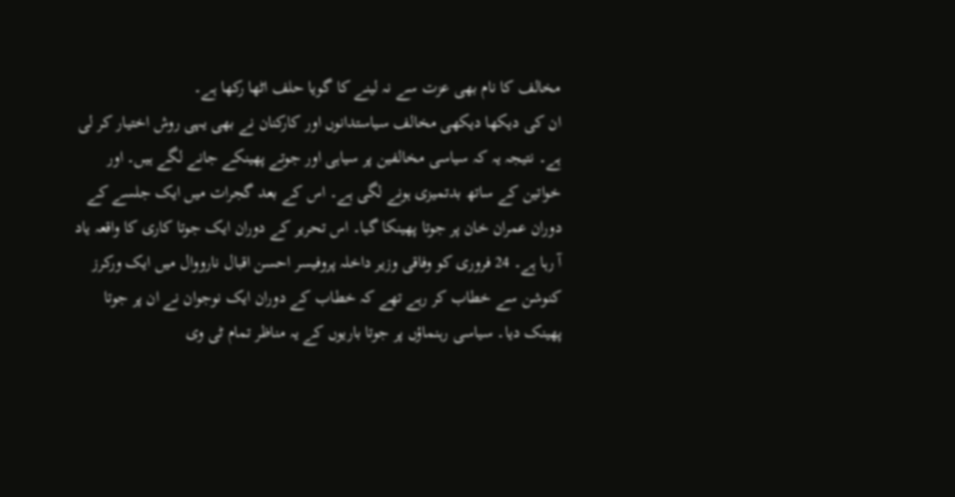مخالف کا نام بھی عزت سے نہ لینے کا گویا حلف اٹھا رکھا ہے۔
ان کی دیکھا دیکھی مخالف سیاستدانوں اور کارکنان نے بھی یہی روش اختیار کر لی ہے۔ نتیجہ یہ کہ سیاسی مخالفین پر سیاہی اور جوتے پھینکے جانے لگے ہیں۔ اور خواتین کے ساتھ بدتمیزی ہونے لگی ہے۔ اس کے بعد گجرات میں ایک جلسے کے دوران عمران خان پر جوتا پھینکا گیا۔ اس تحریر کے دوران ایک جوتا کاری کا واقعہ یاد آ رہا ہے۔ 24 فروری کو وفاقی وزیر داخلہ پروفیسر احسن اقبال نارووال میں ایک ورکرز کنوشن سے خطاب کر رہے تھے کہ خطاب کے دوران ایک نوجوان نے ان پر جوتا پھینک دیا۔ سیاسی رہنماؤں پر جوتا باریوں کے یہ مناظر تمام ٹی وی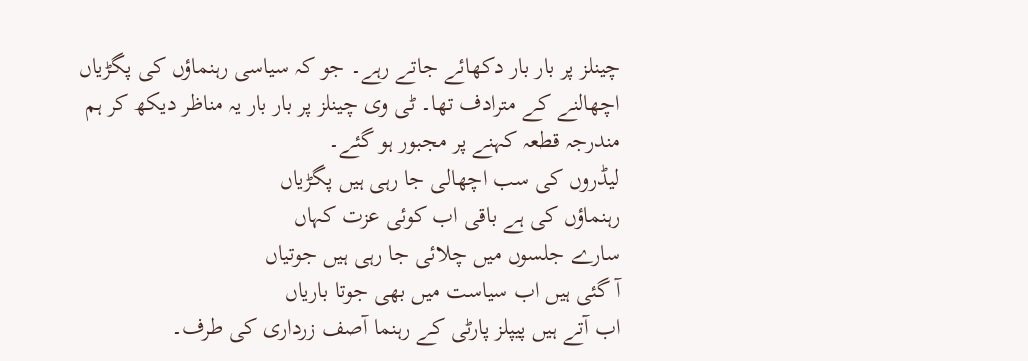چینلز پر بار بار دکھائے جاتے رہے۔ جو کہ سیاسی رہنماؤں کی پگڑیاں اچھالنے کے مترادف تھا۔ ٹی وی چینلز پر بار بار یہ مناظر دیکھ کر ہم مندرجہ قطعہ کہنے پر مجبور ہو گئے۔
لیڈروں کی سب اچھالی جا رہی ہیں پگڑیاں
رہنماؤں کی ہے باقی اب کوئی عزت کہاں
سارے جلسوں میں چلائی جا رہی ہیں جوتیاں
آ گئی ہیں اب سیاست میں بھی جوتا باریاں
اب آتے ہیں پیپلز پارٹی کے رہنما آصف زرداری کی طرف۔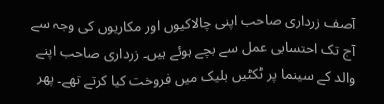آصف زرداری صاحب اپنی چالاکیوں اور مکاریوں کی وجہ سے آج تک احتسابی عمل سے بچے ہوئے ہیں۔ زرداری صاحب اپنے والد کے سینما پر ٹکٹیں بلیک میں فروخت کیا کرتے تھے۔ پھر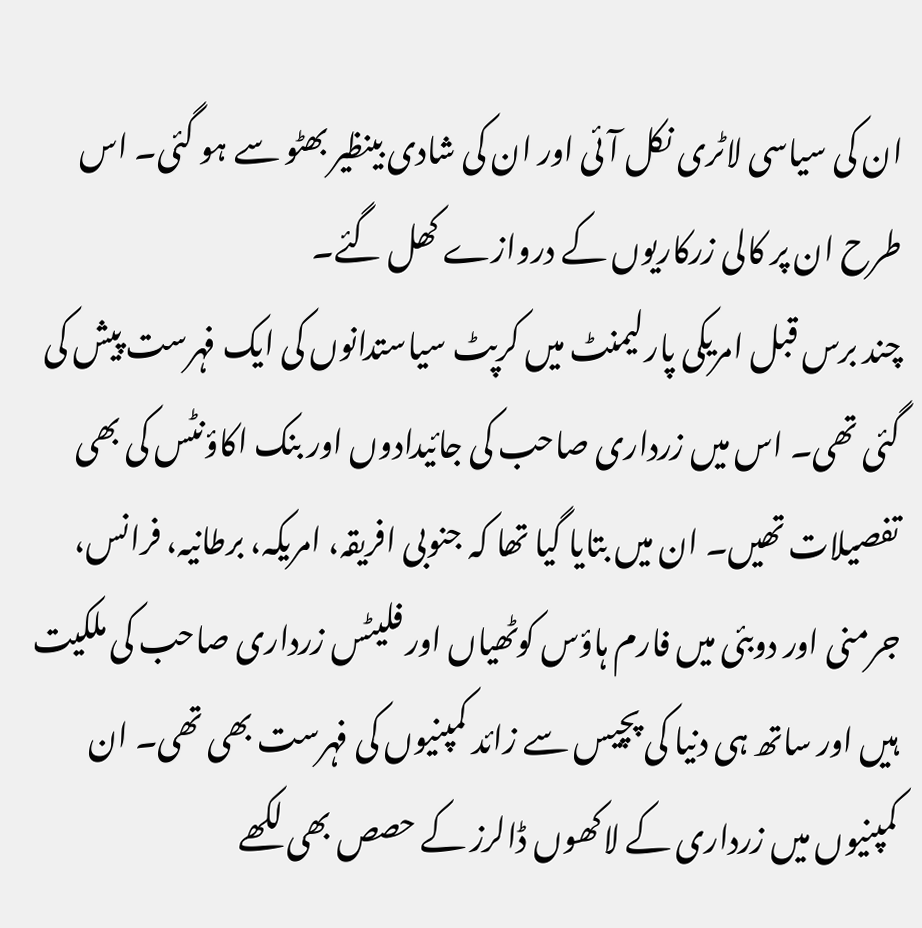ان کی سیاسی لاٹری نکل آئی اور ان کی شادی بینظیر بھٹو سے ہو گئی۔ اس طرح ان پر کالی زرکاریوں کے دروازے کھل گئے۔
چند برس قبل امریکی پارلیمنٹ میں کرپٹ سیاستدانوں کی ایک فہرست پیش کی گئی تھی۔ اس میں زرداری صاحب کی جائیدادوں اور بنک اکاؤنٹس کی بھی تفصیلات تھیں۔ ان میں بتایا گیا تھا کہ جنوبی افریقہ، امریکہ، برطانیہ، فرانس، جرمنی اور دوبئی میں فارم ہاؤس کوٹھیاں اور فلیٹس زرداری صاحب کی ملکیت ہیں اور ساتھ ہی دنیا کی پچیس سے زائد کمپنیوں کی فہرست بھی تھی۔ ان کمپنیوں میں زرداری کے لاکھوں ڈالرز کے حصص بھی لکھے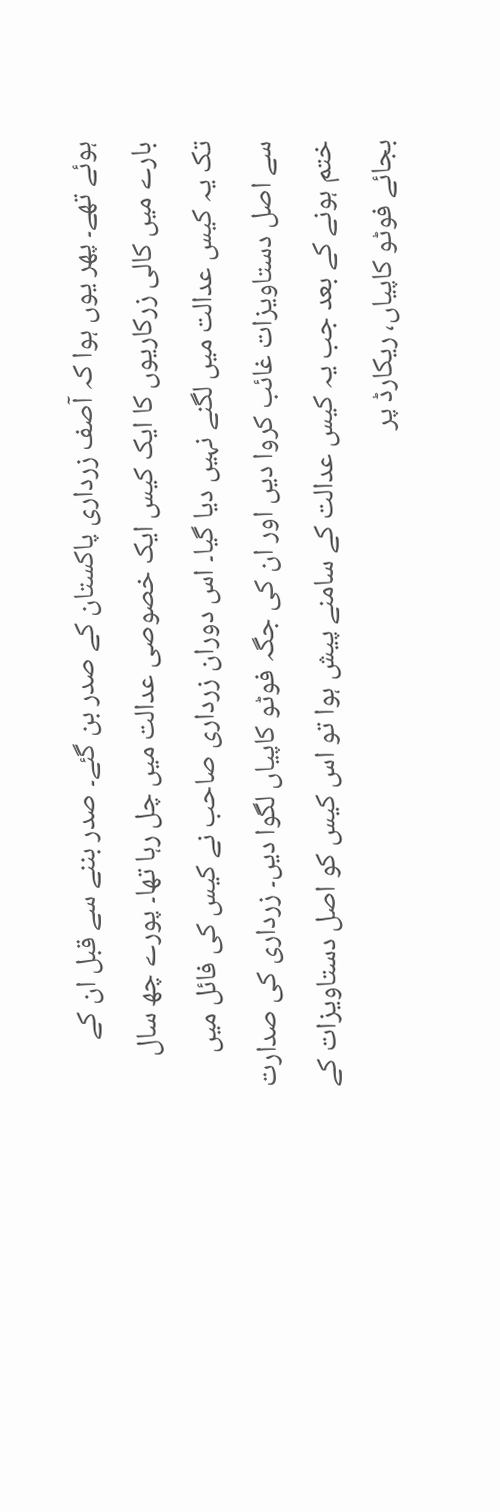ہوئے تھے۔ پھر یوں ہوا کہ آصف زرداری پاکستان کے صدر بن گئے۔ صدر بننے سے قبل ان کے بارے میں کالی زرکاریوں کا ایک کیس ایک خصوصی عدالت میں چل رہا تھا۔ پورے چھ سال تک یہ کیس عدالت میں لگنے نہیں دیا گیا۔ اس دوران زرداری صاحب نے کیس کی فائل میں سے اصل دستاویزات غائب کروا دیں اور ان کی جگہ فوٹو کاپیاں لگوا دیں۔ زرداری کی صدارت ختم ہونے کے بعد جب یہ کیس عدالت کے سامنے پیش ہوا تو اس کیس کو اصل دستاویزات کے بجائے فوٹو کاپیاں، ریکارڈ پر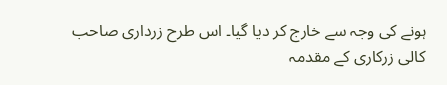ہونے کی وجہ سے خارج کر دیا گیا۔ اس طرح زرداری صاحب کالی زرکاری کے مقدمہ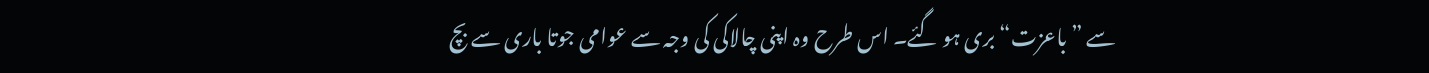سے ”باعزت“ بری ہو گئے۔ اس طرح وہ اپنی چالاکی کی وجہ سے عوامی جوتا باری سے بچ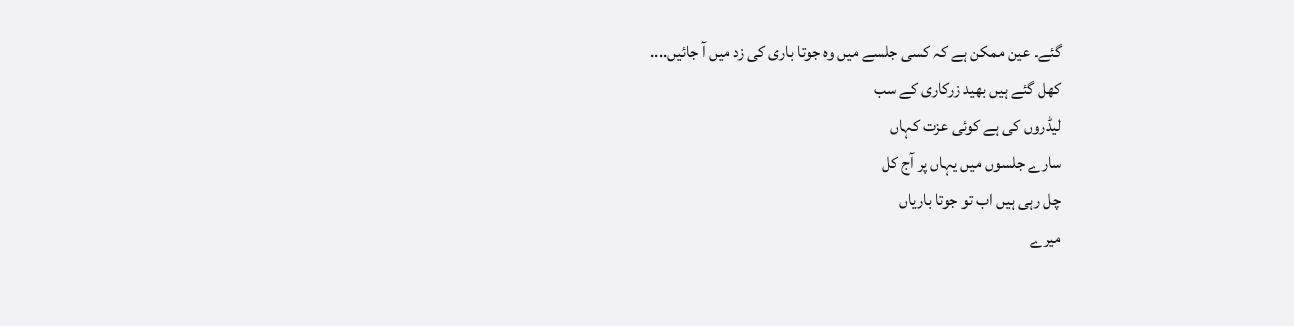گئے۔ عین ممکن ہے کہ کسی جلسے میں وہ جوتا باری کی زد میں آ جائیں....
کھل گئے ہیں بھید زرکاری کے سب
لیڈروں کی ہے کوئی عزت کہاں
سارے جلسوں میں یہاں پر آج کل
چل رہی ہیں اب تو جوتا باریاں
میرے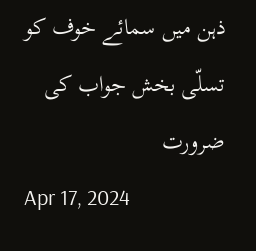ذہن میں سمائے خوف کو تسلّی بخش جواب کی ضرورت
Apr 17, 2024